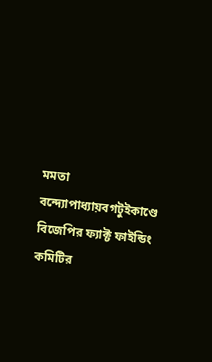মমতা বন্দ্যোপাধ্যায়বগটুইকাণ্ডে বিজেপির ফ্যাক্ট ফাইন্ডিং কমিটির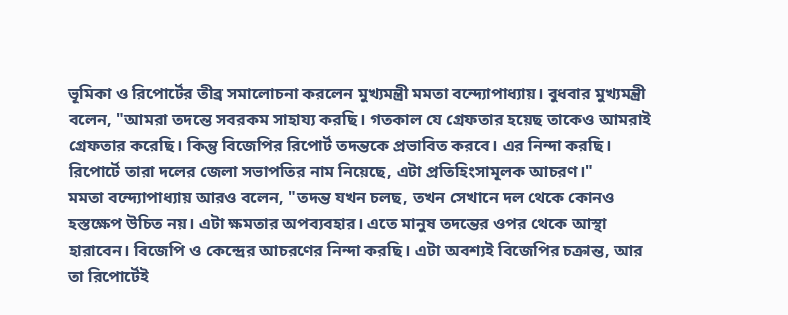ভূমিকা ও রিপোর্টের তীব্র সমালোচনা করলেন মুখ্যমন্ত্রী মমতা বন্দ্যোপাধ্যায়। বুধবার মুখ্যমন্ত্রী বলেন, "আমরা তদন্তে সবরকম সাহায্য করছি। গতকাল যে গ্রেফতার হয়েছ তাকেও আমরাই গ্রেফতার করেছি। কিন্তু বিজেপির রিপোর্ট তদন্তকে প্রভাবিত করবে। এর নিন্দা করছি। রিপোর্টে তারা দলের জেলা সভাপতির নাম নিয়েছে, এটা প্রতিহিংসামূলক আচরণ।"
মমতা বন্দ্যোপাধ্যায় আরও বলেন, "তদন্ত যখন চলছ, তখন সেখানে দল থেকে কোনও হস্তক্ষেপ উচিত নয়। এটা ক্ষমতার অপব্যবহার। এতে মানুষ তদন্তের ওপর থেকে আস্থা হারাবেন। বিজেপি ও কেন্দ্রের আচরণের নিন্দা করছি। এটা অবশ্যই বিজেপির চক্রান্ত, আর তা রিপোর্টেই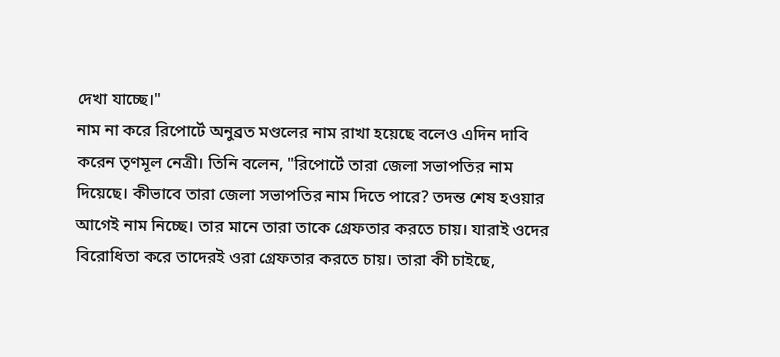দেখা যাচ্ছে।"
নাম না করে রিপোর্টে অনুব্রত মণ্ডলের নাম রাখা হয়েছে বলেও এদিন দাবি করেন তৃণমূল নেত্রী। তিনি বলেন, "রিপোর্টে তারা জেলা সভাপতির নাম দিয়েছে। কীভাবে তারা জেলা সভাপতির নাম দিতে পারে? তদন্ত শেষ হওয়ার আগেই নাম নিচ্ছে। তার মানে তারা তাকে গ্রেফতার করতে চায়। যারাই ওদের বিরোধিতা করে তাদেরই ওরা গ্রেফতার করতে চায়। তারা কী চাইছে,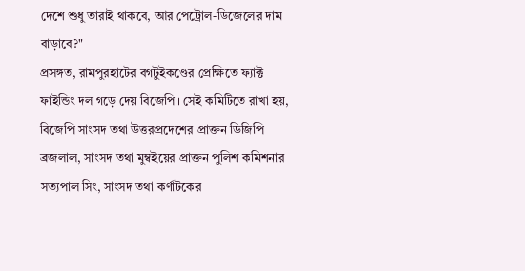দেশে শুধু তারাই থাকবে, আর পেট্রোল-ডিজেলের দাম বাড়াবে?"
প্রসঙ্গত, রামপুরহাটের বগটুইকণ্ডের প্রেক্ষিতে ফ্যাক্ট ফাইন্ডিং দল গড়ে দেয় বিজেপি। সেই কমিটিতে রাখা হয়, বিজেপি সাংসদ তথা উত্তরপ্রদেশের প্রাক্তন ডিজিপি ব্রজলাল, সাংসদ তথা মুম্বইয়ের প্রাক্তন পুলিশ কমিশনার সত্যপাল সিং, সাংসদ তথা কর্ণাটকের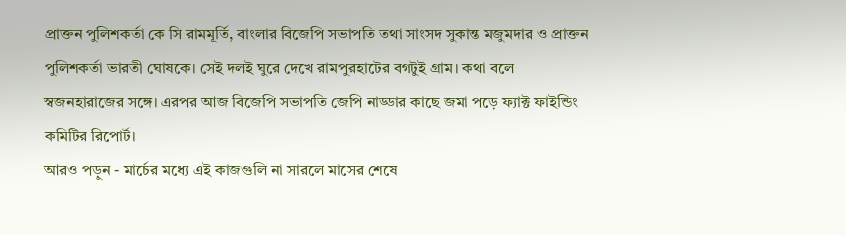প্রাক্তন পুলিশকর্তা কে সি রামমূর্তি, বাংলার বিজেপি সভাপতি তথা সাংসদ সুকান্ত মজুমদার ও প্রাক্তন পুলিশকর্তা ভারতী ঘোষকে। সেই দলই ঘুরে দেখে রামপুরহাটের বগটুই গ্রাম। কথা বলে স্বজনহারাজের সঙ্গে। এরপর আজ বিজেপি সভাপতি জেপি নাড্ডার কাছে জমা পড়ে ফ্যাক্ট ফাইন্ডিং কমিটির রিপোর্ট।
আরও পড়ুন - মার্চের মধ্যে এই কাজগুলি না সারলে মাসের শেষে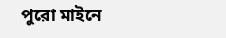পুরো মাইনে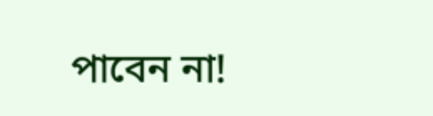পাবেন না!